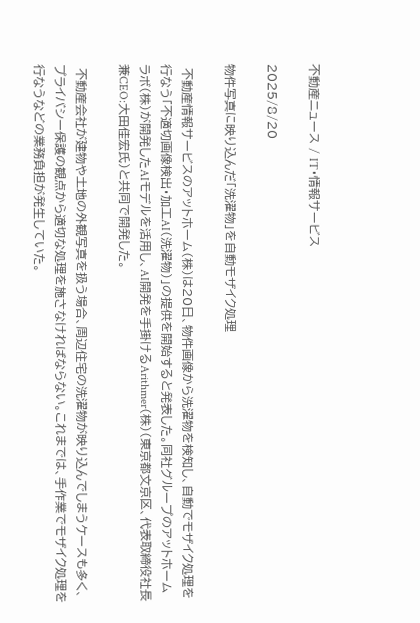不動産ニュース / IT・情報サービス

2025/8/20

物件写真に映り込んだ「洗濯物」を自動モザイク処理

 不動産情報サービスのアットホーム(株)は20日、物件画像から洗濯物を検知し、自動でモザイク処理を行なう「不適切画像検出・加工AI(洗濯物)」の提供を開始すると発表した。同社グループのアットホームラボ(株)が開発したAIモデルを活用し、AI開発を手掛けるArithmer(株)(東京都文京区、代表取締役社長兼CEO:大田佳宏氏)と共同で開発した。

 不動産会社が建物や土地の外観写真を扱う場合、周辺住宅の洗濯物が映り込んでしまうケースも多く、プライバシー保護の観点から適切な処理を施さなければならない。これまでは、手作業でモザイク処理を行なうなどの業務負担が発生していた。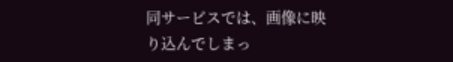同サービスでは、画像に映り込んでしまっ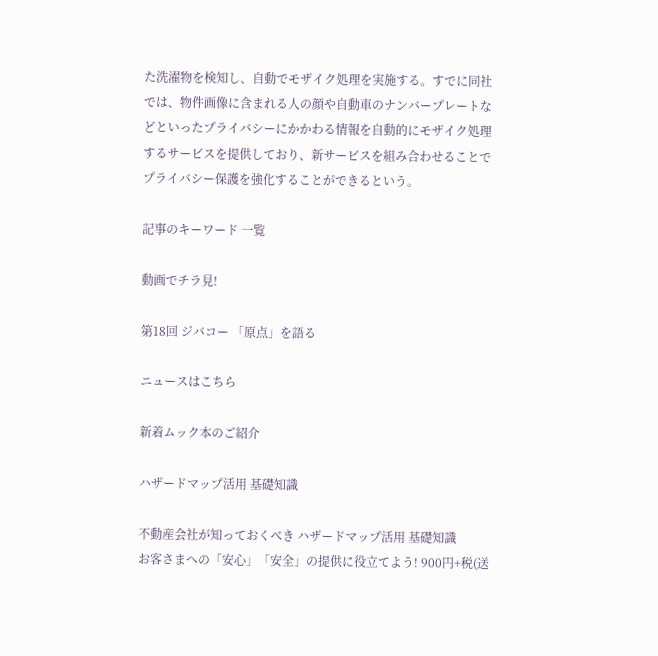た洗濯物を検知し、自動でモザイク処理を実施する。すでに同社では、物件画像に含まれる人の顔や自動車のナンバープレートなどといったプライバシーにかかわる情報を自動的にモザイク処理するサービスを提供しており、新サービスを組み合わせることでプライバシー保護を強化することができるという。

記事のキーワード 一覧

動画でチラ見!

第18回 ジバコー 「原点」を語る

ニュースはこちら

新着ムック本のご紹介

ハザードマップ活用 基礎知識

不動産会社が知っておくべき ハザードマップ活用 基礎知識
お客さまへの「安心」「安全」の提供に役立てよう! 900円+税(送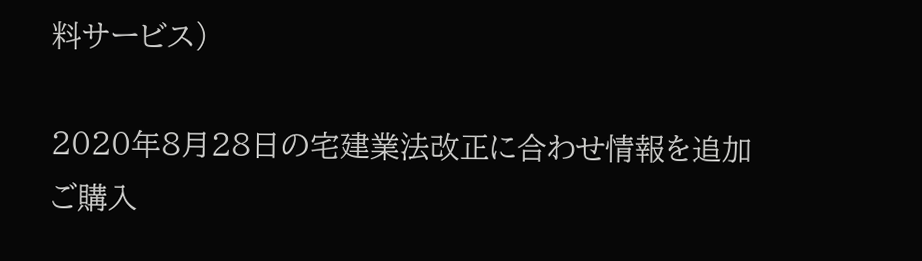料サービス)

2020年8月28日の宅建業法改正に合わせ情報を追加
ご購入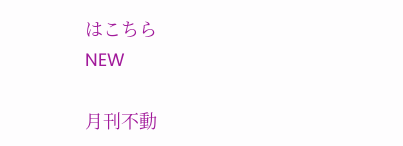はこちら
NEW

月刊不動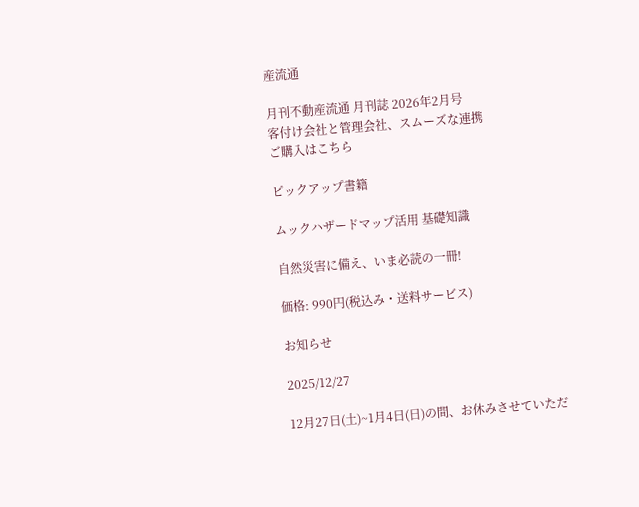産流通

月刊不動産流通 月刊誌 2026年2月号
客付け会社と管理会社、スムーズな連携
ご購入はこちら

ピックアップ書籍

ムックハザードマップ活用 基礎知識

自然災害に備え、いま必読の一冊!

価格: 990円(税込み・送料サービス)

お知らせ

2025/12/27

12月27日(土)~1月4日(日)の間、お休みさせていただ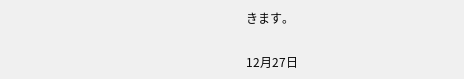きます。

12月27日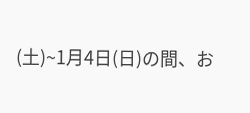(土)~1月4日(日)の間、お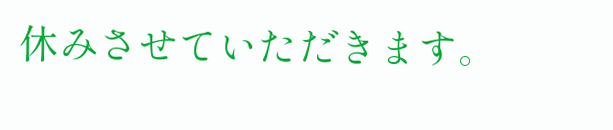休みさせていただきます。